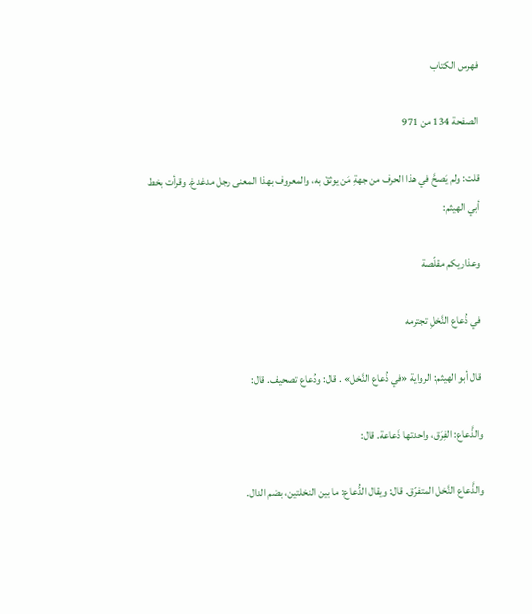فهرس الكتاب

الصفحة 134 من 971

قلت: ولم يَصحَّ في هذا الحرف من جهةِ مَن يوثقْ به، والمعروف بهذا المعنى رجل مدغدغ. وقرأت بخط أبي الهيثم:

وعذاريكم مقلّصة

في ذُعاع النَّخلِ تجترمه

قال أبو الهيثم: الرواية «في ذُعاع النَّخل» . قال: ودُعاع تصحيف. قال:

والذَّعاع: الفِرَق، واحدتها ذَعاعة. قال:

والذَّعاع النَّخل المتفرّق. قال: ويقال الدُّعاع: ما بين النخلتين، بضم الدال.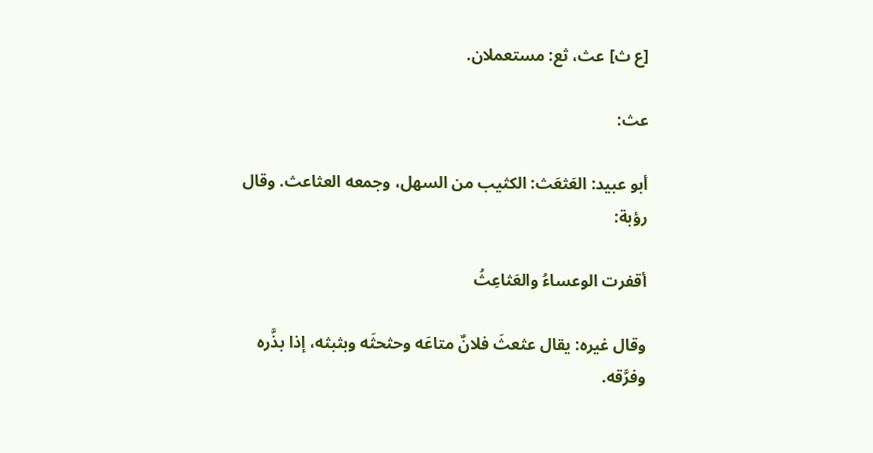[ع ث] عث، ثع: مستعملان.

عث:

أبو عبيد: العَثعَث: الكثيب من السهل، وجمعه العثاعث. وقال رؤبة:

أقفرت الوعساءُ والعَثاعِثُ

وقال غيره: يقال عثعثَ فلانٌ متاعَه وحثحثَه وبثبثه، إذا بذَّره وفرَّقه.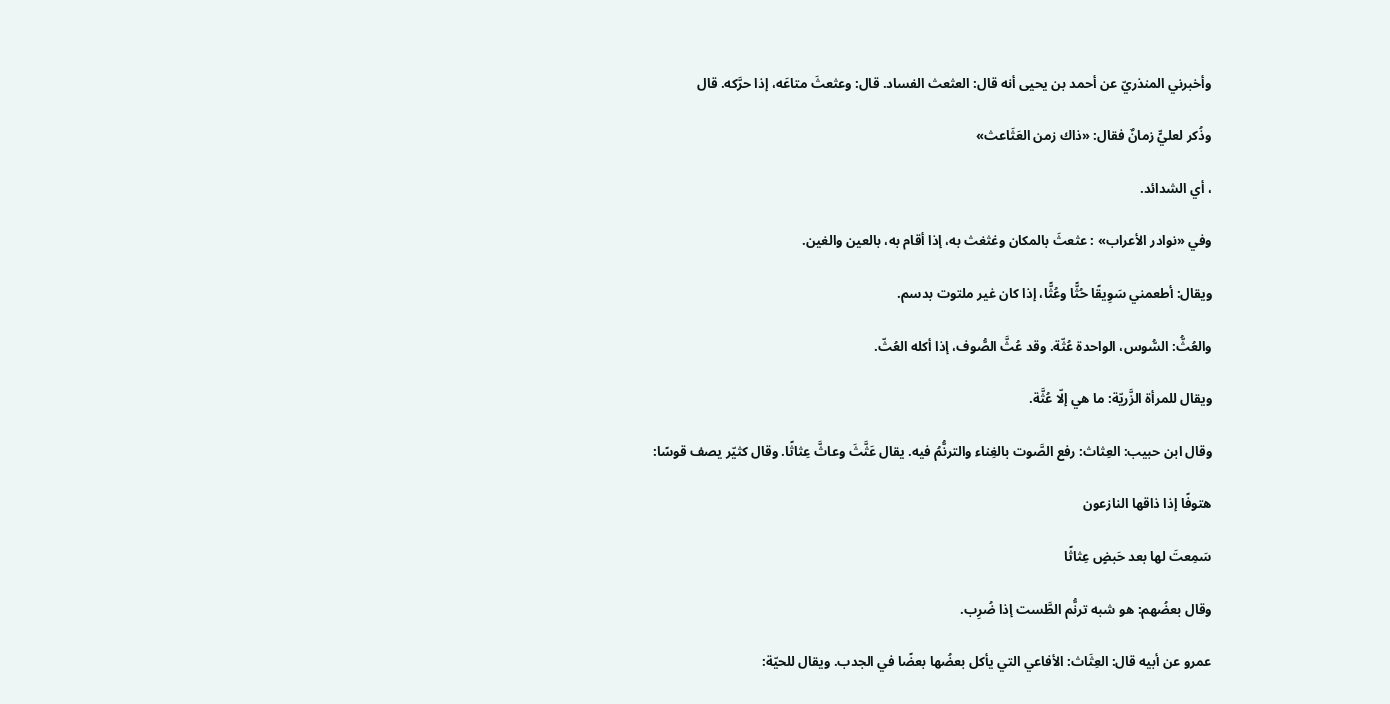وأخبرني المنذريّ عن أحمد بن يحيى أنه قال: العثعث الفساد. قال: وعثعثَ متاعَه، إذا حرَّكه. قال

وذُكر لعليٍّ زمانٌ فقال: «ذاك زمن العَثَاعث»

، أي الشدائد.

وفي «نوادر الأعراب» : عثعثَ بالمكان وغثغث به، إذا أقام به، بالعين والغين.

ويقال: أطعمني سَوِيقًا حُثًّا وعُثًّا، إذا كان غير ملتوت بدسم.

والعُثُّ: السُّوس، الواحدة عُثّة. وقد عُثَّ الصُّوف، إذا أكله العُثّ.

ويقال للمرأة الزَّريّة: ما هي إلّا عُثَّة.

وقال ابن حبيب: العِثاث: رفع الصَّوت بالغِناء والترنُّمُ فيه. يقال عَثَّثَ وعاثَّ عِثاثًا. وقال كثيّر يصف قوسًا:

هتوفًا إذا ذاقها النازعون

سَمِعتَ لها بعد حَبضٍ عِثاثًا

وقال بعضُهم: هو شبه ترنُّم الطَّست إذا ضُرِب.

عمرو عن أبيه قال: العِثَاث: الأفاعي التي يأكل بعضُها بعضًا في الجدب. ويقال للحيّة: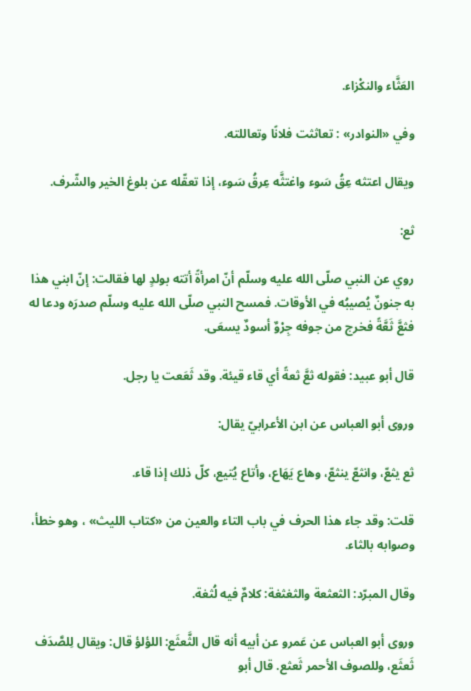العَثَّاء والنكْزاء.

وفي «النوادر» : تعاثثت فلانًا وتعاللته.

ويقال اعتثه عِقُ سَوء واغتثَّه عِرقُ سَوء، إذا تعقّله عن بلوغ الخير والشّرف.

ثع:

روي عن النبي صلّى الله عليه وسلّم أنّ امرأةً أتته بولدٍ لها فقالت: إنّ ابني هذا به جنونٌ يُصيبُه في الأوقات. فمسح النبي صلّى الله عليه وسلّم صدرَه ودعا له فثعَّ ثَعَّةً فخرج من جوفه جِرْوٌ أسودٌ يسعَى.

قال أبو عبيد: فقوله ثعَّ ثعةً أي قاء قيئة. وقد ثَعَعت يا رجل.

وروى أبو العباس عن ابن الأعرابيّ يقال:

ثع يثعّ، وانثعّ ينثعّ، وهاع يَهَاع، وأتاع يُتيع، كلّ ذلك إذا قاء.

قلت: وقد جاء هذا الحرف في باب التاء والعين من «كتاب الليث» ، وهو خطأ، وصوابه بالثاء.

وقال المبرّد: الثعثعة والثغثغة: كلامٌ فيه لُثغة.

وروى أبو العباس عن عَمرو عن أبيه أنه قال الثَّعثَع: اللؤلؤ قال: ويقال لِلصَّدَف ثَعثَع، وللصوف الأحمر ثَعثع. قال أبو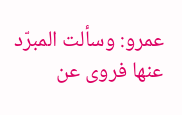عمرو: وسألت المبرّد عنها فروى عن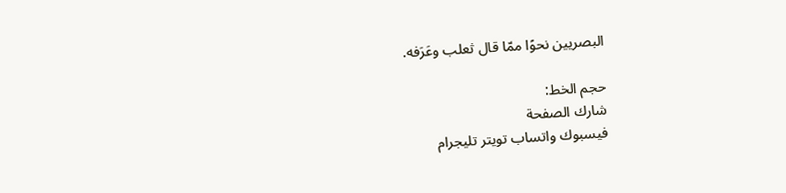البصريين نحوًا ممّا قال ثعلب وعَرَفه.

حجم الخط:
شارك الصفحة
فيسبوك واتساب تويتر تليجرام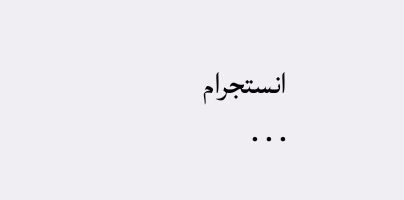انستجرام
. . .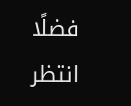فضلًا انتظر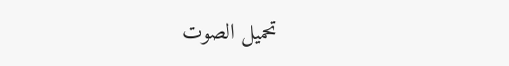تحميل الصوت